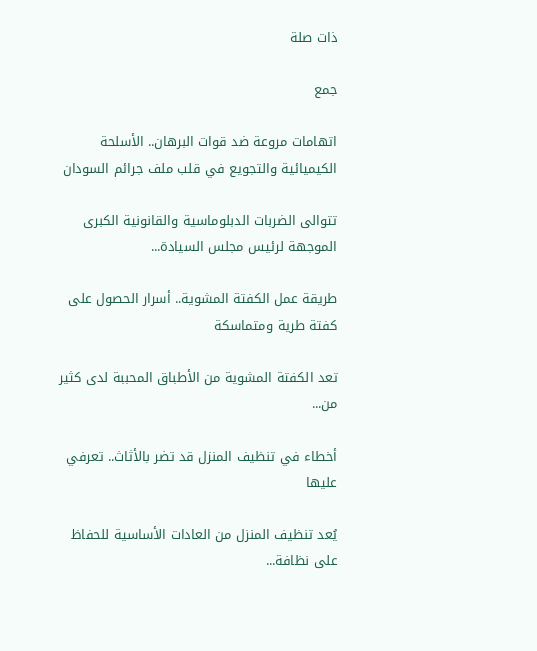ذات صلة

جمع

اتهامات مروعة ضد قوات البرهان.. الأسلحة الكيميائية والتجويع في قلب ملف جرائم السودان

تتوالى الضربات الدبلوماسية والقانونية الكبرى الموجهة لرئيس مجلس السيادة...

طريقة عمل الكفتة المشوية.. أسرار الحصول على كفتة طرية ومتماسكة

تعد الكفتة المشوية من الأطباق المحببة لدى كثير من...

أخطاء في تنظيف المنزل قد تضر بالأثاث.. تعرفي عليها

يُعد تنظيف المنزل من العادات الأساسية للحفاظ على نظافة...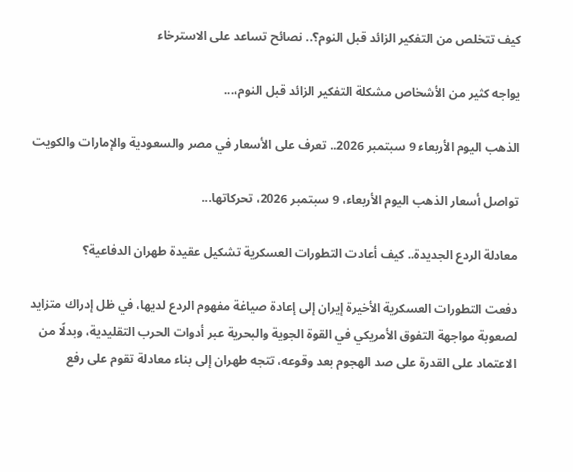كيف تتخلص من التفكير الزائد قبل النوم؟.. نصائح تساعد على الاسترخاء

يواجه كثير من الأشخاص مشكلة التفكير الزائد قبل النوم،...

الذهب اليوم الأربعاء 9 سبتمبر 2026.. تعرف على الأسعار في مصر والسعودية والإمارات والكويت

تواصل أسعار الذهب اليوم الأربعاء، 9 سبتمبر 2026، تحركاتها...

معادلة الردع الجديدة.. كيف أعادت التطورات العسكرية تشكيل عقيدة طهران الدفاعية؟

دفعت التطورات العسكرية الأخيرة إيران إلى إعادة صياغة مفهوم الردع لديها، في ظل إدراك متزايد لصعوبة مواجهة التفوق الأمريكي في القوة الجوية والبحرية عبر أدوات الحرب التقليدية، وبدلًا من الاعتماد على القدرة على صد الهجوم بعد وقوعه، تتجه طهران إلى بناء معادلة تقوم على رفع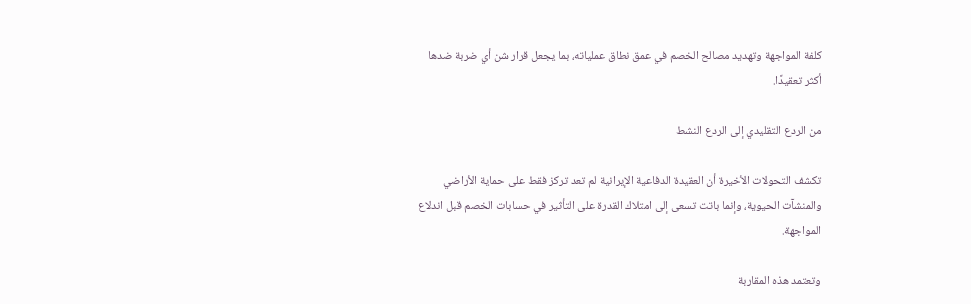كلفة المواجهة وتهديد مصالح الخصم في عمق نطاق عملياته، بما يجعل قرار شن أي ضربة ضدها أكثر تعقيدًا.

من الردع التقليدي إلى الردع النشط

تكشف التحولات الأخيرة أن العقيدة الدفاعية الإيرانية لم تعد تركز فقط على حماية الأراضي والمنشآت الحيوية، وإنما باتت تسعى إلى امتلاك القدرة على التأثير في حسابات الخصم قبل اندلاع المواجهة.

وتعتمد هذه المقاربة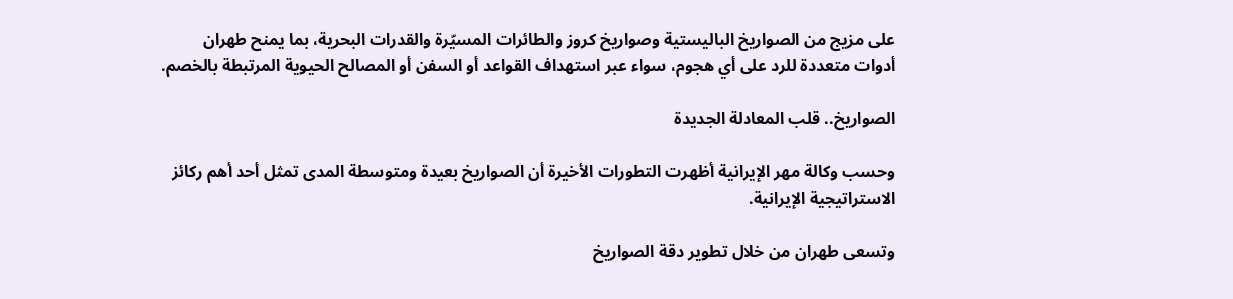على مزيج من الصواريخ الباليستية وصواريخ كروز والطائرات المسيّرة والقدرات البحرية، بما يمنح طهران أدوات متعددة للرد على أي هجوم، سواء عبر استهداف القواعد أو السفن أو المصالح الحيوية المرتبطة بالخصم.

الصواريخ.. قلب المعادلة الجديدة

وحسب وكالة مهر الإيرانية أظهرت التطورات الأخيرة أن الصواريخ بعيدة ومتوسطة المدى تمثل أحد أهم ركائز الاستراتيجية الإيرانية.

وتسعى طهران من خلال تطوير دقة الصواريخ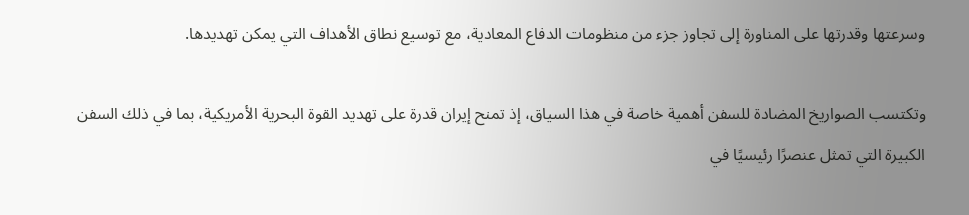وسرعتها وقدرتها على المناورة إلى تجاوز جزء من منظومات الدفاع المعادية، مع توسيع نطاق الأهداف التي يمكن تهديدها.

وتكتسب الصواريخ المضادة للسفن أهمية خاصة في هذا السياق، إذ تمنح إيران قدرة على تهديد القوة البحرية الأمريكية، بما في ذلك السفن الكبيرة التي تمثل عنصرًا رئيسيًا في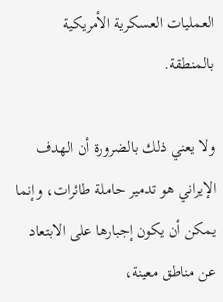العمليات العسكرية الأمريكية بالمنطقة.

ولا يعني ذلك بالضرورة أن الهدف الإيراني هو تدمير حاملة طائرات، وإنما يمكن أن يكون إجبارها على الابتعاد عن مناطق معينة،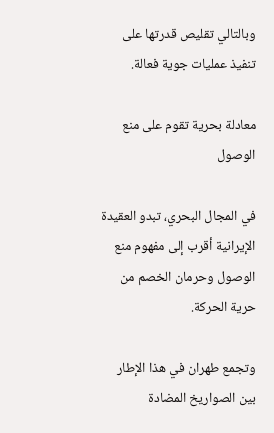وبالتالي تقليص قدرتها على تنفيذ عمليات جوية فعالة.

معادلة بحرية تقوم على منع الوصول

في المجال البحري، تبدو العقيدة الإيرانية أقرب إلى مفهوم منع الوصول وحرمان الخصم من حرية الحركة.

وتجمع طهران في هذا الإطار بين الصواريخ المضادة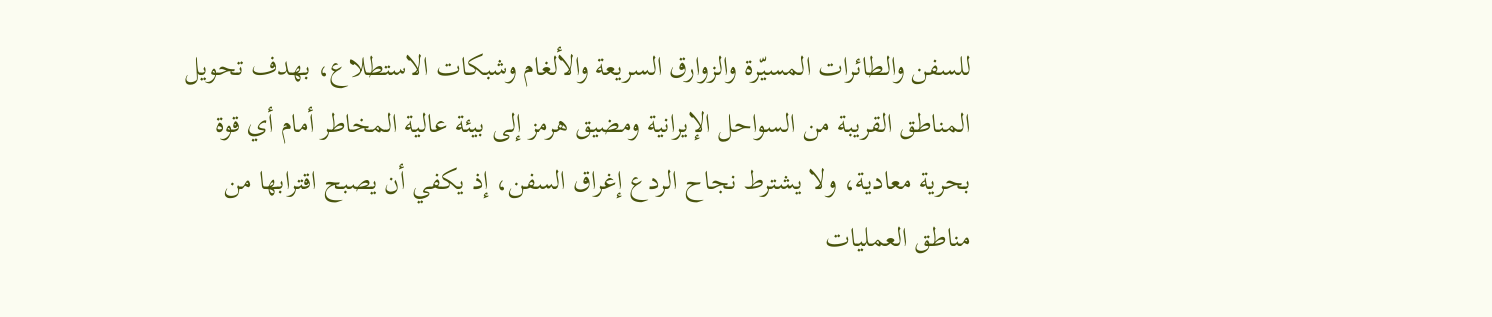للسفن والطائرات المسيّرة والزوارق السريعة والألغام وشبكات الاستطلاع، بهدف تحويل المناطق القريبة من السواحل الإيرانية ومضيق هرمز إلى بيئة عالية المخاطر أمام أي قوة بحرية معادية، ولا يشترط نجاح الردع إغراق السفن، إذ يكفي أن يصبح اقترابها من مناطق العمليات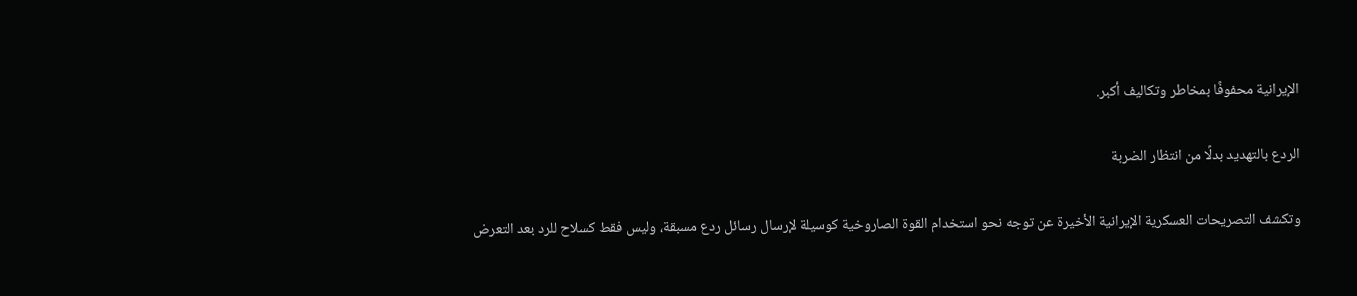الإيرانية محفوفًا بمخاطر وتكاليف أكبر.

الردع بالتهديد بدلًا من انتظار الضربة

وتكشف التصريحات العسكرية الإيرانية الأخيرة عن توجه نحو استخدام القوة الصاروخية كوسيلة لإرسال رسائل ردع مسبقة، وليس فقط كسلاح للرد بعد التعرض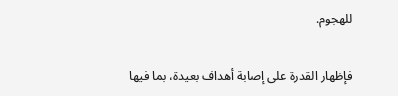للهجوم.

فإظهار القدرة على إصابة أهداف بعيدة، بما فيها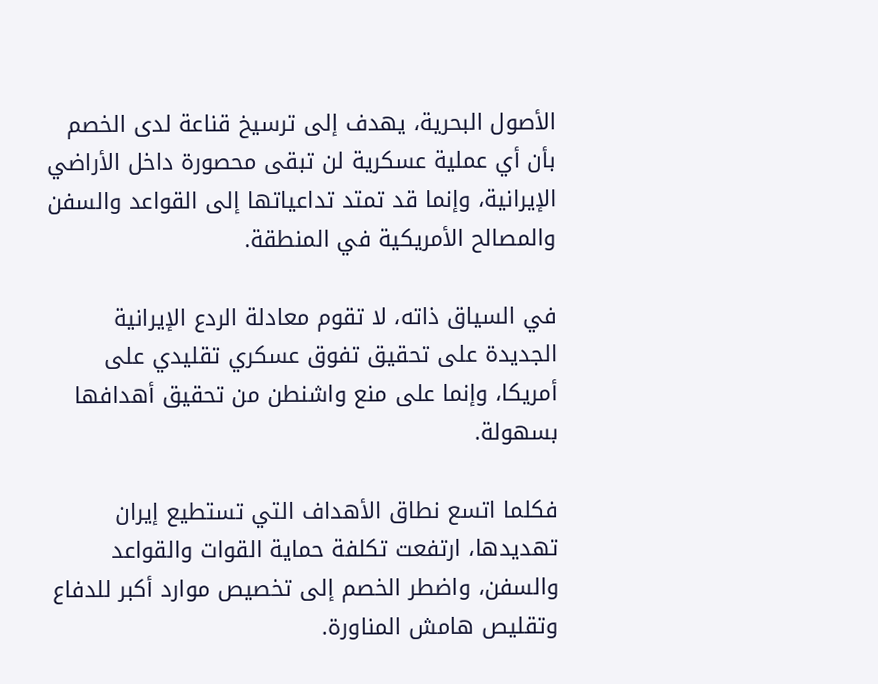الأصول البحرية، يهدف إلى ترسيخ قناعة لدى الخصم بأن أي عملية عسكرية لن تبقى محصورة داخل الأراضي الإيرانية، وإنما قد تمتد تداعياتها إلى القواعد والسفن والمصالح الأمريكية في المنطقة.

في السياق ذاته، لا تقوم معادلة الردع الإيرانية الجديدة على تحقيق تفوق عسكري تقليدي على أمريكا، وإنما على منع واشنطن من تحقيق أهدافها بسهولة.

فكلما اتسع نطاق الأهداف التي تستطيع إيران تهديدها، ارتفعت تكلفة حماية القوات والقواعد والسفن، واضطر الخصم إلى تخصيص موارد أكبر للدفاع وتقليص هامش المناورة.